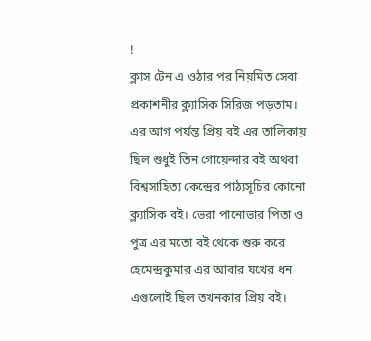!
ক্লাস টেন এ ওঠার পর নিয়মিত সেবা প্রকাশনীর ক্ল্যাসিক সিরিজ পড়তাম। এর আগ পর্যন্ত প্রিয় বই এর তালিকায় ছিল শুধুই তিন গোয়েন্দার বই অথবা বিশ্বসাহিত্য কেন্দ্রের পাঠ্যসূচির কোনো ক্ল্যাসিক বই। ভেরা পানোভার পিতা ও পুত্র এর মতো বই থেকে শুরু করে হেমেন্দ্রকুমার এর আবার যখের ধন এগুলোই ছিল তখনকার প্রিয় বই।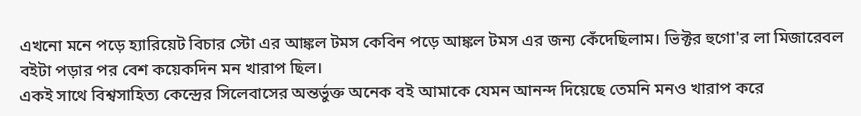এখনো মনে পড়ে হ্যারিয়েট বিচার স্টো এর আঙ্কল টমস কেবিন পড়ে আঙ্কল টমস এর জন্য কেঁদেছিলাম। ভিক্টর হুগো'র লা মিজারেবল বইটা পড়ার পর বেশ কয়েকদিন মন খারাপ ছিল।
একই সাথে বিশ্বসাহিত্য কেন্দ্রের সিলেবাসের অন্তর্ভুক্ত অনেক বই আমাকে যেমন আনন্দ দিয়েছে তেমনি মনও খারাপ করে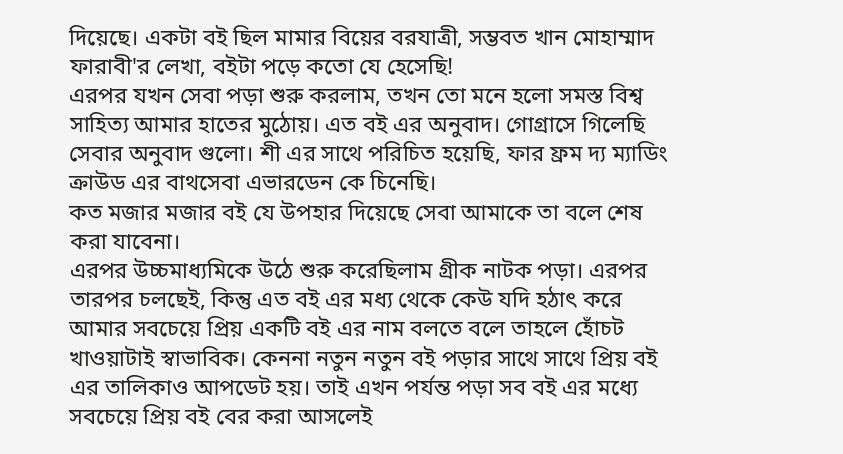দিয়েছে। একটা বই ছিল মামার বিয়ের বরযাত্রী, সম্ভবত খান মোহাম্মাদ ফারাবী'র লেখা, বইটা পড়ে কতো যে হেসেছি!
এরপর যখন সেবা পড়া শুরু করলাম, তখন তো মনে হলো সমস্ত বিশ্ব সাহিত্য আমার হাতের মুঠোয়। এত বই এর অনুবাদ। গোগ্রাসে গিলেছি সেবার অনুবাদ গুলো। শী এর সাথে পরিচিত হয়েছি, ফার ফ্রম দ্য ম্যাডিং ক্রাউড এর বাথসেবা এভারডেন কে চিনেছি।
কত মজার মজার বই যে উপহার দিয়েছে সেবা আমাকে তা বলে শেষ করা যাবেনা।
এরপর উচ্চমাধ্যমিকে উঠে শুরু করেছিলাম গ্রীক নাটক পড়া। এরপর তারপর চলছেই, কিন্তু এত বই এর মধ্য থেকে কেউ যদি হঠাৎ করে আমার সবচেয়ে প্রিয় একটি বই এর নাম বলতে বলে তাহলে হোঁচট খাওয়াটাই স্বাভাবিক। কেননা নতুন নতুন বই পড়ার সাথে সাথে প্রিয় বই এর তালিকাও আপডেট হয়। তাই এখন পর্যন্ত পড়া সব বই এর মধ্যে সবচেয়ে প্রিয় বই বের করা আসলেই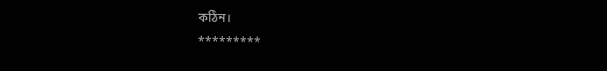কঠিন।
*********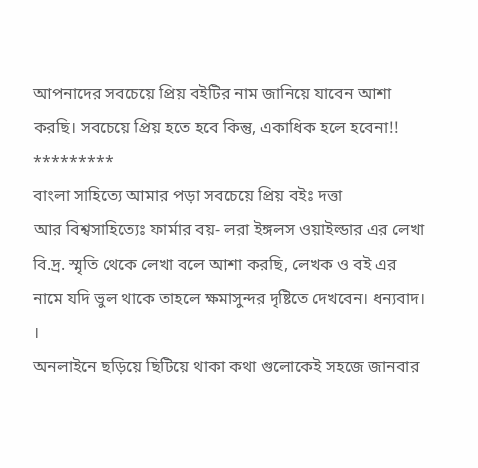আপনাদের সবচেয়ে প্রিয় বইটির নাম জানিয়ে যাবেন আশা করছি। সবচেয়ে প্রিয় হতে হবে কিন্তু, একাধিক হলে হবেনা!!
*********
বাংলা সাহিত্যে আমার পড়া সবচেয়ে প্রিয় বইঃ দত্তা
আর বিশ্বসাহিত্যেঃ ফার্মার বয়- লরা ইঙ্গলস ওয়াইল্ডার এর লেখা
বি.দ্র. স্মৃতি থেকে লেখা বলে আশা করছি, লেখক ও বই এর নামে যদি ভুল থাকে তাহলে ক্ষমাসুন্দর দৃষ্টিতে দেখবেন। ধন্যবাদ।
।
অনলাইনে ছড়িয়ে ছিটিয়ে থাকা কথা গুলোকেই সহজে জানবার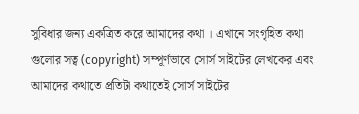সুবিধার জন্য একত্রিত করে আমাদের কথা । এখানে সংগৃহিত কথা গুলোর সত্ব (copyright) সম্পূর্ণভাবে সোর্স সাইটের লেখকের এবং আমাদের কথাতে প্রতিটা কথাতেই সোর্স সাইটের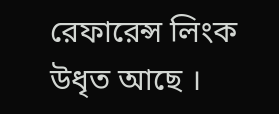রেফারেন্স লিংক উধৃত আছে ।